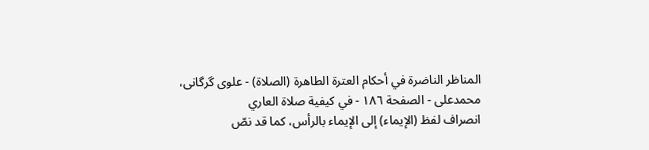المناظر الناضرة في أحکام العترة الطاهرة (الصلاة) - علوی گرگانی، محمدعلی - الصفحة ١٨٦ - في كيفية صلاة العاري
انصراف لفظ (الإيماء) إلى الإيماء بالرأس، كما قد نصّ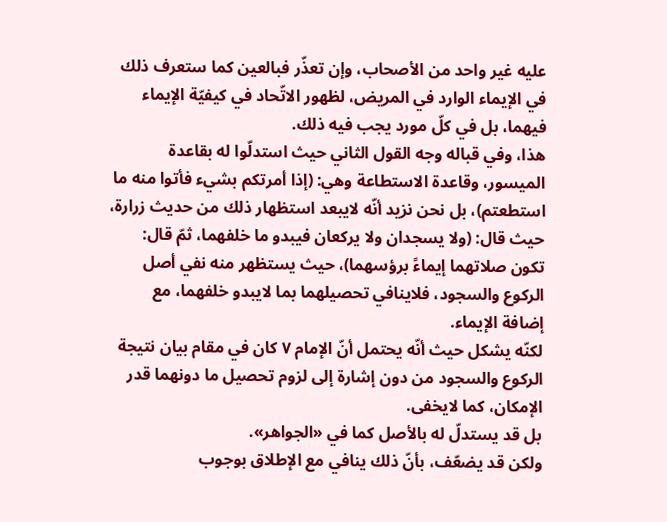عليه غير واحد من الأصحاب، وإن تعذّر فبالعين كما ستعرف ذلك في الإيماء الوارد في المريض، لظهور الاتّحاد في كيفيّة الإيماء فيهما، بل في كلّ مورد يجب فيه ذلك.
هذا، وفي قباله وجه القول الثاني حيث استدلّوا له بقاعدة الميسور، وقاعدة الاستطاعة وهي: (إذا أمرتكم بشيء فأتوا منه ما استطعتم)، بل نحن نزيد أنّه لايبعد استظهار ذلك من حديث زرارة، حيث قال: (ولا يسجدان ولا يركعان فيبدو ما خلفهما، ثمّ قال: تكون صلاتهما إيماءً برؤسهما)، حيث يستظهر منه نفي أصل الركوع والسجود، فلاينافي تحصيلهما بما لايبدو خلفهما، مع إضافة الإيماء.
لكنّه يشكل حيث أنّه يحتمل أنّ الإمام ٧ كان في مقام بيان نتيجة الركوع والسجود من دون إشارة إلى لزوم تحصيل ما دونهما قدر الإمكان، كما لايخفى.
بل قد يستدلّ له بالأصل كما في «الجواهر».
ولكن قد يضعّف، بأنّ ذلك ينافي مع الإطلاق بوجوب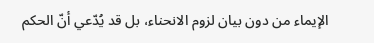الإيماء من دون بيان لزوم الانحناء، بل قد يُدّعي أنّ الحكم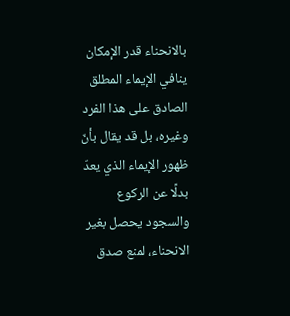بالانحناء قدر الإمكان ينافي الإيماء المطلق الصادق على هذا الفرد وغيره، بل قد يقال بأنّ ظهور الإيماء الذي يعدّ بدلًا عن الركوع والسجود يحصل بغير الانحناء، لمنع صدق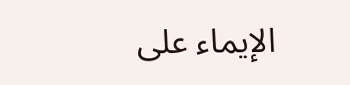الإيماء على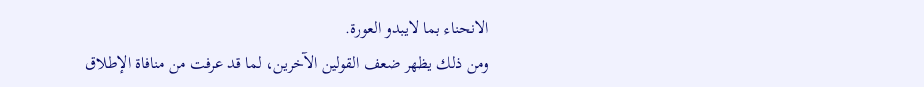الانحناء بما لايبدو العورة.
ومن ذلك يظهر ضعف القولين الآخرين، لما قد عرفت من منافاة الإطلاق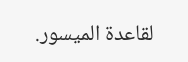لقاعدة الميسور.